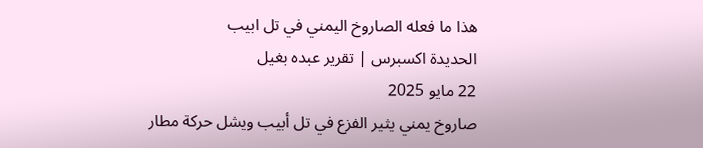هذا ما فعله الصاروخ اليمني في تل ابيب
الحديدة اكسبرس | تقرير عبده بغيل
22 مايو 2025
صاروخ يمني يثير الفزع في تل أبيب ويشل حركة مطار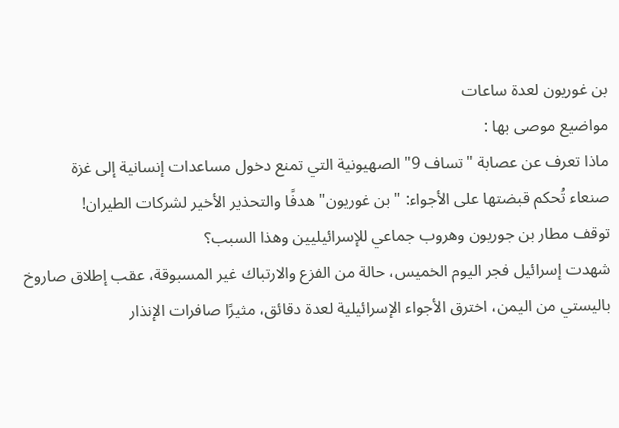بن غوريون لعدة ساعات
مواضيع موصى بها :
ماذا تعرف عن عصابة "تساف 9" الصهيونية التي تمنع دخول مساعدات إنسانية إلى غزة
صنعاء تُحكم قبضتها على الأجواء: "بن غوريون" هدفًا والتحذير الأخير لشركات الطيران!
توقف مطار بن جوريون وهروب جماعي للإسرائيليين وهذا السبب؟
شهدت إسرائيل فجر اليوم الخميس، حالة من الفزع والارتباك غير المسبوقة، عقب إطلاق صاروخ باليستي من اليمن، اخترق الأجواء الإسرائيلية لعدة دقائق، مثيرًا صافرات الإنذار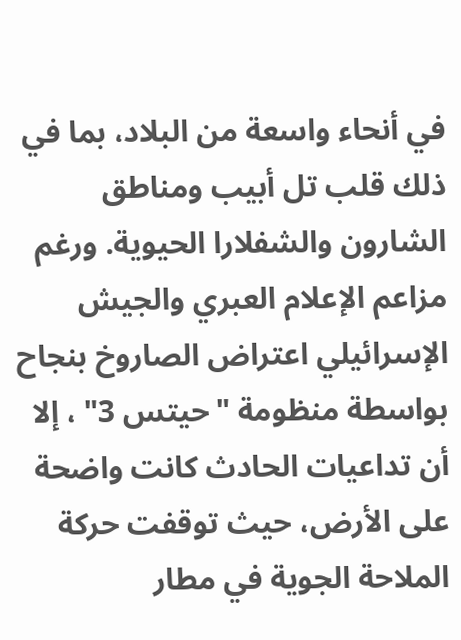في أنحاء واسعة من البلاد، بما في ذلك قلب تل أبيب ومناطق الشارون والشفلارا الحيوية. ورغم مزاعم الإعلام العبري والجيش الإسرائيلي اعتراض الصاروخ بنجاح بواسطة منظومة "حيتس 3" ، إلا أن تداعيات الحادث كانت واضحة على الأرض، حيث توقفت حركة الملاحة الجوية في مطار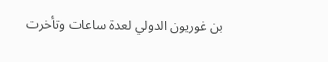بن غوريون الدولي لعدة ساعات وتأخرت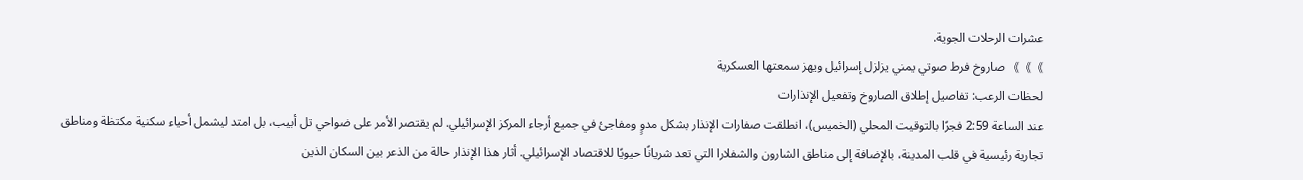عشرات الرحلات الجوية.
》》》 صاروخ فرط صوتي يمني يزلزل إسرائيل ويهز سمعتها العسكرية
لحظات الرعب: تفاصيل إطلاق الصاروخ وتفعيل الإنذارات
عند الساعة 2:59 فجرًا بالتوقيت المحلي (الخميس)، انطلقت صفارات الإنذار بشكل مدوٍ ومفاجئ في جميع أرجاء المركز الإسرائيلي. لم يقتصر الأمر على ضواحي تل أبيب، بل امتد ليشمل أحياء سكنية مكتظة ومناطق تجارية رئيسية في قلب المدينة، بالإضافة إلى مناطق الشارون والشفلارا التي تعد شريانًا حيويًا للاقتصاد الإسرائيلي. أثار هذا الإنذار حالة من الذعر بين السكان الذين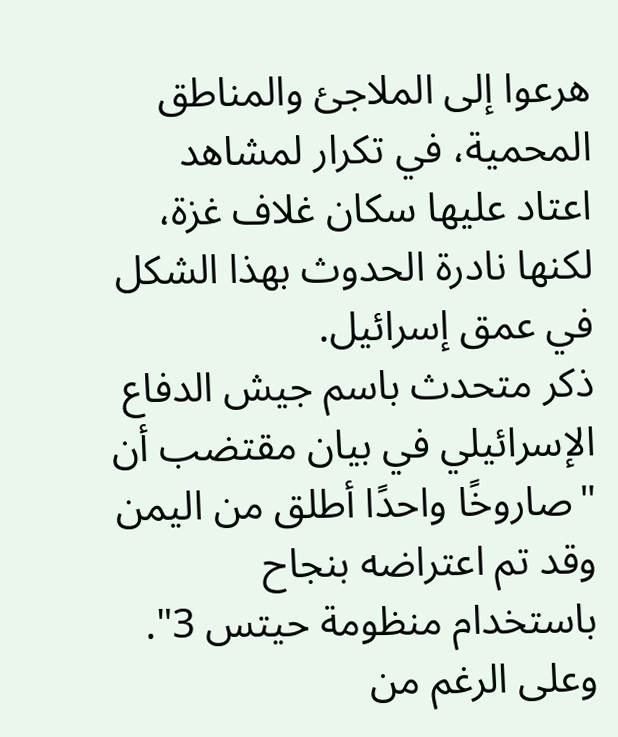هرعوا إلى الملاجئ والمناطق المحمية، في تكرار لمشاهد اعتاد عليها سكان غلاف غزة، لكنها نادرة الحدوث بهذا الشكل في عمق إسرائيل.
ذكر متحدث باسم جيش الدفاع الإسرائيلي في بيان مقتضب أن "صاروخًا واحدًا أطلق من اليمن وقد تم اعتراضه بنجاح باستخدام منظومة حيتس 3". وعلى الرغم من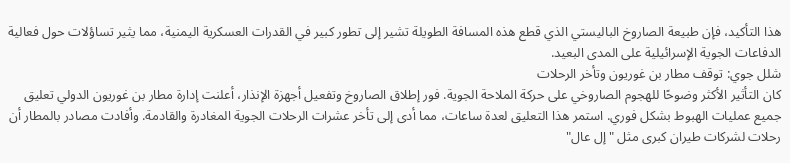هذا التأكيد، فإن طبيعة الصاروخ الباليستي الذي قطع هذه المسافة الطويلة تشير إلى تطور كبير في القدرات العسكرية اليمنية، مما يثير تساؤلات حول فعالية الدفاعات الجوية الإسرائيلية على المدى البعيد.
شلل جوي: توقف مطار بن غوريون وتأخر الرحلات
كان التأثير الأكثر وضوحًا للهجوم الصاروخي على حركة الملاحة الجوية. فور إطلاق الصاروخ وتفعيل أجهزة الإنذار، أعلنت إدارة مطار بن غوريون الدولي تعليق جميع عمليات الهبوط بشكل فوري. استمر هذا التعليق لعدة ساعات، مما أدى إلى تأخر عشرات الرحلات الجوية المغادرة والقادمة. وأفادت مصادر بالمطار أن رحلات لشركات طيران كبرى مثل "إل عال"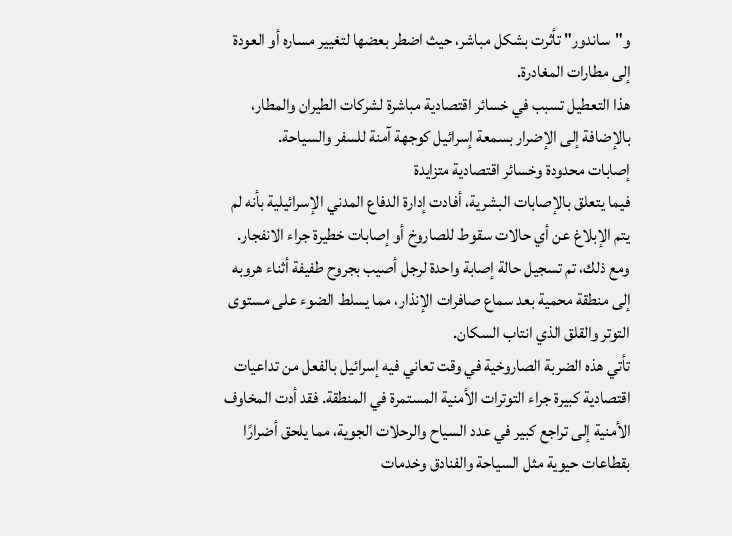و"ساندور" تأثرت بشكل مباشر، حيث اضطر بعضها لتغيير مساره أو العودة إلى مطارات المغادرة.
هذا التعطيل تسبب في خسائر اقتصادية مباشرة لشركات الطيران والمطار، بالإضافة إلى الإضرار بسمعة إسرائيل كوجهة آمنة للسفر والسياحة.
إصابات محدودة وخسائر اقتصادية متزايدة
فيما يتعلق بالإصابات البشرية، أفادت إدارة الدفاع المدني الإسرائيلية بأنه لم يتم الإبلاغ عن أي حالات سقوط للصاروخ أو إصابات خطيرة جراء الانفجار. ومع ذلك، تم تسجيل حالة إصابة واحدة لرجل أصيب بجروح طفيفة أثناء هروبه إلى منطقة محمية بعد سماع صافرات الإنذار، مما يسلط الضوء على مستوى التوتر والقلق الذي انتاب السكان.
تأتي هذه الضربة الصاروخية في وقت تعاني فيه إسرائيل بالفعل من تداعيات اقتصادية كبيرة جراء التوترات الأمنية المستمرة في المنطقة. فقد أدت المخاوف الأمنية إلى تراجع كبير في عدد السياح والرحلات الجوية، مما يلحق أضرارًا بقطاعات حيوية مثل السياحة والفنادق وخدمات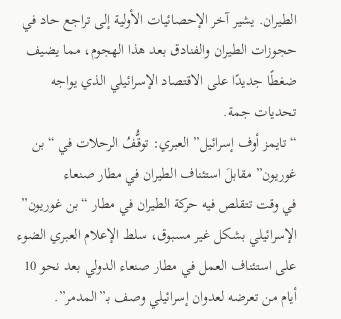الطيران. يشير آخر الإحصائيات الأولية إلى تراجع حاد في حجوزات الطيران والفنادق بعد هذا الهجوم، مما يضيف ضغطًا جديدًا على الاقتصاد الإسرائيلي الذي يواجه تحديات جمة.
“تايمز أوف إسرائيل” العبري: توقُّفُ الرحلات في “بن غوريون” مقابلَ استئناف الطيران في مطار صنعاء
في وقت تتقلص فيه حركة الطيران في مطار “بن غوريون” الإسرائيلي بشكل غير مسبوق، سلط الإعلام العبري الضوء على استئناف العمل في مطار صنعاء الدولي بعد نحو 10 أيام من تعرضه لعدوان إسرائيلي وصف بـ”المدمر”.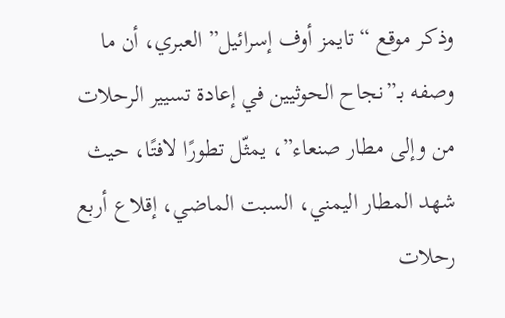وذكر موقع “تايمز أوف إسرائيل” العبري، أن ما وصفه بـ”نجاح الحوثيين في إعادة تسيير الرحلات من وإلى مطار صنعاء”، يمثّل تطورًا لافتًا، حيث شهد المطار اليمني، السبت الماضي، إقلاع أربع رحلات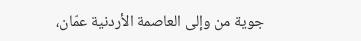جوية من وإلى العاصمة الأردنية عمّان،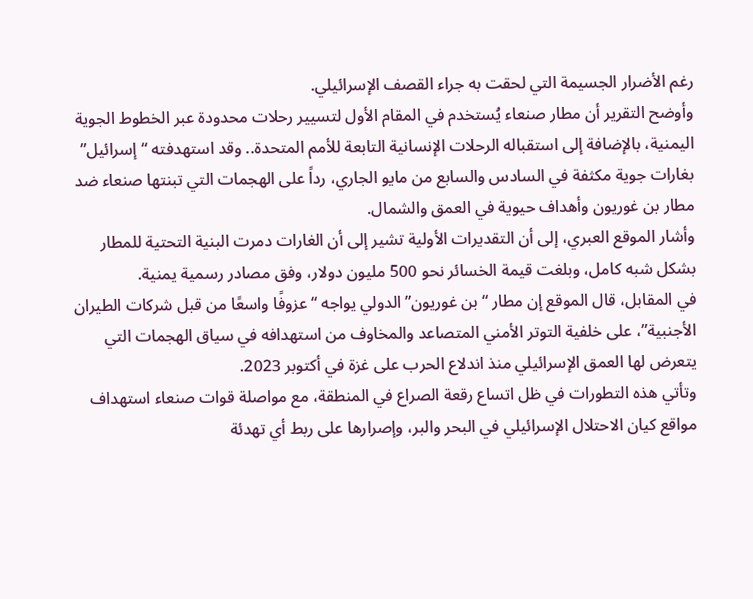رغم الأضرار الجسيمة التي لحقت به جراء القصف الإسرائيلي.
وأوضح التقرير أن مطار صنعاء يُستخدم في المقام الأول لتسيير رحلات محدودة عبر الخطوط الجوية اليمنية، بالإضافة إلى استقباله الرحلات الإنسانية التابعة للأمم المتحدة.. وقد استهدفته “إسرائيل” بغارات جوية مكثفة في السادس والسابع من مايو الجاري، رداً على الهجمات التي تبنتها صنعاء ضد مطار بن غوريون وأهداف حيوية في العمق والشمال.
وأشار الموقع العبري، إلى أن التقديرات الأولية تشير إلى أن الغارات دمرت البنية التحتية للمطار بشكل شبه كامل، وبلغت قيمة الخسائر نحو 500 مليون دولار، وفق مصادر رسمية يمنية.
في المقابل، قال الموقع إن مطار “بن غوريون” الدولي يواجه “عزوفًا واسعًا من قبل شركات الطيران الأجنبية”، على خلفية التوتر الأمني المتصاعد والمخاوف من استهدافه في سياق الهجمات التي يتعرض لها العمق الإسرائيلي منذ اندلاع الحرب على غزة في أكتوبر 2023.
وتأتي هذه التطورات في ظل اتساع رقعة الصراع في المنطقة، مع مواصلة قوات صنعاء استهداف مواقع كيان الاحتلال الإسرائيلي في البحر والبر، وإصرارها على ربط أي تهدئة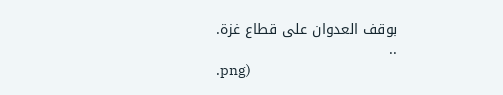بوقف العدوان على قطاع غزة.
..
.png)